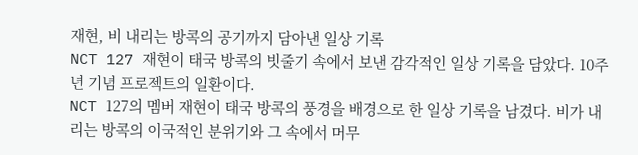재현, 비 내리는 방콕의 공기까지 담아낸 일상 기록
NCT 127 재현이 태국 방콕의 빗줄기 속에서 보낸 감각적인 일상 기록을 담았다. 10주년 기념 프로젝트의 일환이다.
NCT 127의 멤버 재현이 태국 방콕의 풍경을 배경으로 한 일상 기록을 남겼다. 비가 내리는 방콕의 이국적인 분위기와 그 속에서 머무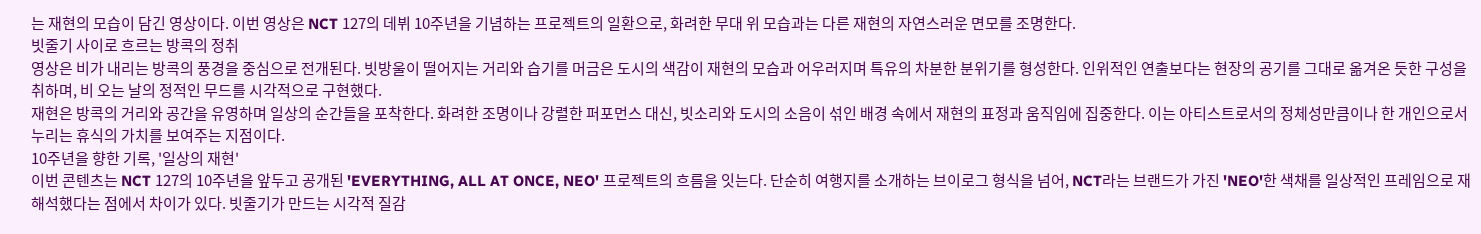는 재현의 모습이 담긴 영상이다. 이번 영상은 NCT 127의 데뷔 10주년을 기념하는 프로젝트의 일환으로, 화려한 무대 위 모습과는 다른 재현의 자연스러운 면모를 조명한다.
빗줄기 사이로 흐르는 방콕의 정취
영상은 비가 내리는 방콕의 풍경을 중심으로 전개된다. 빗방울이 떨어지는 거리와 습기를 머금은 도시의 색감이 재현의 모습과 어우러지며 특유의 차분한 분위기를 형성한다. 인위적인 연출보다는 현장의 공기를 그대로 옮겨온 듯한 구성을 취하며, 비 오는 날의 정적인 무드를 시각적으로 구현했다.
재현은 방콕의 거리와 공간을 유영하며 일상의 순간들을 포착한다. 화려한 조명이나 강렬한 퍼포먼스 대신, 빗소리와 도시의 소음이 섞인 배경 속에서 재현의 표정과 움직임에 집중한다. 이는 아티스트로서의 정체성만큼이나 한 개인으로서 누리는 휴식의 가치를 보여주는 지점이다.
10주년을 향한 기록, '일상의 재현'
이번 콘텐츠는 NCT 127의 10주년을 앞두고 공개된 'EVERYTHING, ALL AT ONCE, NEO' 프로젝트의 흐름을 잇는다. 단순히 여행지를 소개하는 브이로그 형식을 넘어, NCT라는 브랜드가 가진 'NEO'한 색채를 일상적인 프레임으로 재해석했다는 점에서 차이가 있다. 빗줄기가 만드는 시각적 질감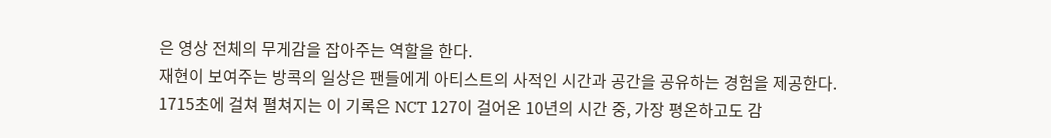은 영상 전체의 무게감을 잡아주는 역할을 한다.
재현이 보여주는 방콕의 일상은 팬들에게 아티스트의 사적인 시간과 공간을 공유하는 경험을 제공한다. 1715초에 걸쳐 펼쳐지는 이 기록은 NCT 127이 걸어온 10년의 시간 중, 가장 평온하고도 감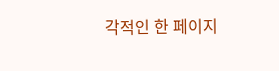각적인 한 페이지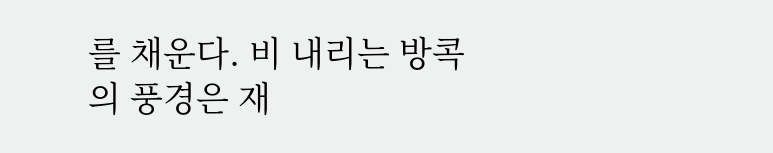를 채운다. 비 내리는 방콕의 풍경은 재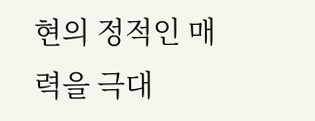현의 정적인 매력을 극대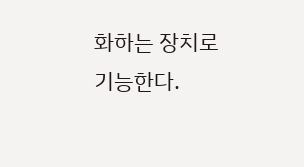화하는 장치로 기능한다.